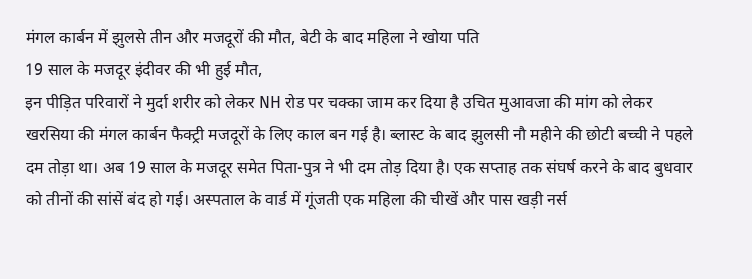मंगल कार्बन में झुलसे तीन और मजदूरों की मौत, बेटी के बाद महिला ने खोया पति
19 साल के मजदूर इंदीवर की भी हुई मौत,
इन पीड़ित परिवारों ने मुर्दा शरीर को लेकर NH रोड पर चक्का जाम कर दिया है उचित मुआवजा की मांग को लेकर
खरसिया की मंगल कार्बन फैक्ट्री मजदूरों के लिए काल बन गई है। ब्लास्ट के बाद झुलसी नौ महीने की छोटी बच्ची ने पहले दम तोड़ा था। अब 19 साल के मजदूर समेत पिता-पुत्र ने भी दम तोड़ दिया है। एक सप्ताह तक संघर्ष करने के बाद बुधवार को तीनों की सांसें बंद हो गई। अस्पताल के वार्ड में गूंजती एक महिला की चीखें और पास खड़ी नर्स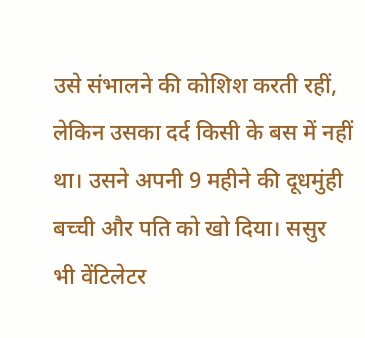उसे संभालने की कोशिश करती रहीं, लेकिन उसका दर्द किसी के बस में नहीं था। उसने अपनी 9 महीने की दूधमुंही बच्ची और पति को खो दिया। ससुर भी वेंटिलेटर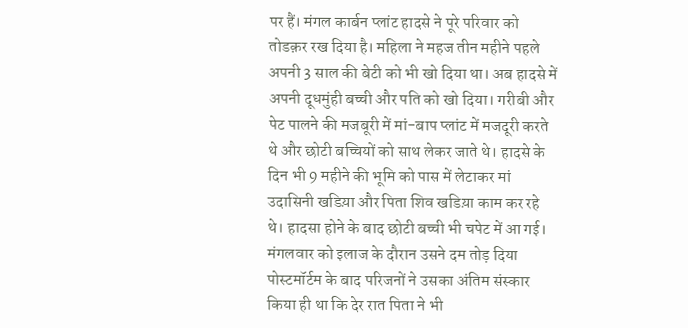पर हैं। मंगल कार्बन प्लांट हादसे ने पूरे परिवार को तोडक़र रख दिया है। महिला ने महज तीन महीने पहले अपनी 3 साल की बेटी को भी खो दिया था। अब हादसे में अपनी दूधमुंही बच्ची और पति को खो दिया। गरीबी और पेट पालने की मजबूरी में मां-बाप प्लांट में मजदूरी करते थे और छोटी बच्चियों को साथ लेकर जाते थे। हादसे के दिन भी 9 महीने की भूमि को पास में लेटाकर मां उदासिनी खडिय़ा और पिता शिव खडिय़ा काम कर रहे थे। हादसा होने के बाद छोटी बच्ची भी चपेट में आ गई। मंगलवार को इलाज के दौरान उसने दम तोड़ दिया
पोस्टमॉर्टम के बाद परिजनों ने उसका अंतिम संस्कार किया ही था कि देर रात पिता ने भी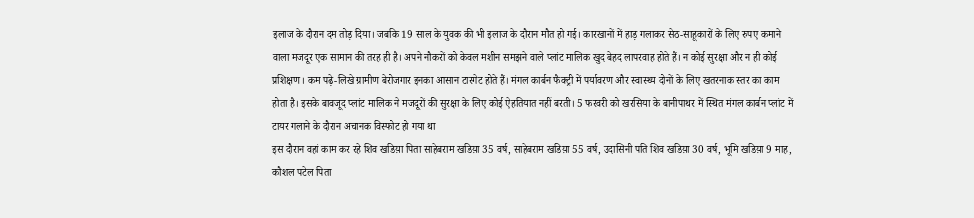इलाज के दौरान दम तोड़ दिया। जबकि 19 साल के युवक की भी इलाज के दौरान मौत हो गई। कारखानों में हाड़ गलाकर सेठ-साहूकारों के लिए रुपए कमाने वाला मजदूर एक सामान की तरह ही है। अपने नौकरों को केवल मशीन समझने वाले प्लांट मालिक खुद बेहद लापरवाह होते हैं। न कोई सुरक्षा और न ही कोई प्रशिक्षण। कम पढ़े-लिखे ग्रामीण बेरोजगार इनका आसान टारगेट होते हैं। मंगल कार्बन फैक्ट्री में पर्यावरण और स्वास्थ्य दोनों के लिए खतरनाक स्तर का काम होता है। इसके बावजूद प्लांट मालिक ने मजदूरों की सुरक्षा के लिए कोई ऐहतियात नहीं बरती। 5 फरवरी को खरसिया के बानीपाथर में स्थित मंगल कार्बन प्लांट में टायर गलाने के दौरान अचानक विस्फोट हो गया था
इस दौरान वहां काम कर रहे शिव खडिय़ा पिता साहेबराम खडिय़ा 35 वर्ष, साहेबराम खडिय़ा 55 वर्ष, उदासिनी पति शिव खडिय़ा 30 वर्ष, भूमि खडिय़ा 9 माह, कौशल पटेल पिता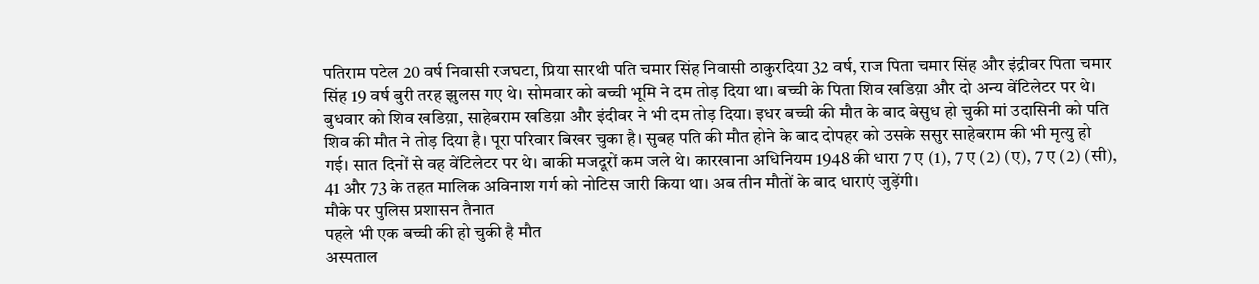पतिराम पटेल 20 वर्ष निवासी रजघटा, प्रिया सारथी पति चमार सिंह निवासी ठाकुरदिया 32 वर्ष, राज पिता चमार सिंह और इंद्रीवर पिता चमार सिंह 19 वर्ष बुरी तरह झुलस गए थे। सोमवार को बच्ची भूमि ने दम तोड़ दिया था। बच्ची के पिता शिव खडिय़ा और दो अन्य वेंटिलेटर पर थे। बुधवार को शिव खडिय़ा, साहेबराम खडिय़ा और इंदीवर ने भी दम तोड़ दिया। इधर बच्ची की मौत के बाद बेसुध हो चुकी मां उदासिनी को पति शिव की मौत ने तोड़ दिया है। पूरा परिवार बिखर चुका है। सुबह पति की मौत होने के बाद दोपहर को उसके ससुर साहेबराम की भी मृत्यु हो गई। सात दिनों से वह वेंटिलेटर पर थे। बाकी मजदूरों कम जले थे। कारखाना अधिनियम 1948 की धारा 7 ए (1), 7 ए (2) (ए), 7 ए (2) (सी), 41 और 73 के तहत मालिक अविनाश गर्ग को नोटिस जारी किया था। अब तीन मौतों के बाद धाराएं जुड़ेंगी।
मौके पर पुलिस प्रशासन तैनात
पहले भी एक बच्ची की हो चुकी है मौत
अस्पताल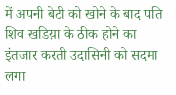में अपनी बेटी को खोने के बाद पति शिव खडिय़ा के ठीक होने का इंतजार करती उदासिनी को सदमा लगा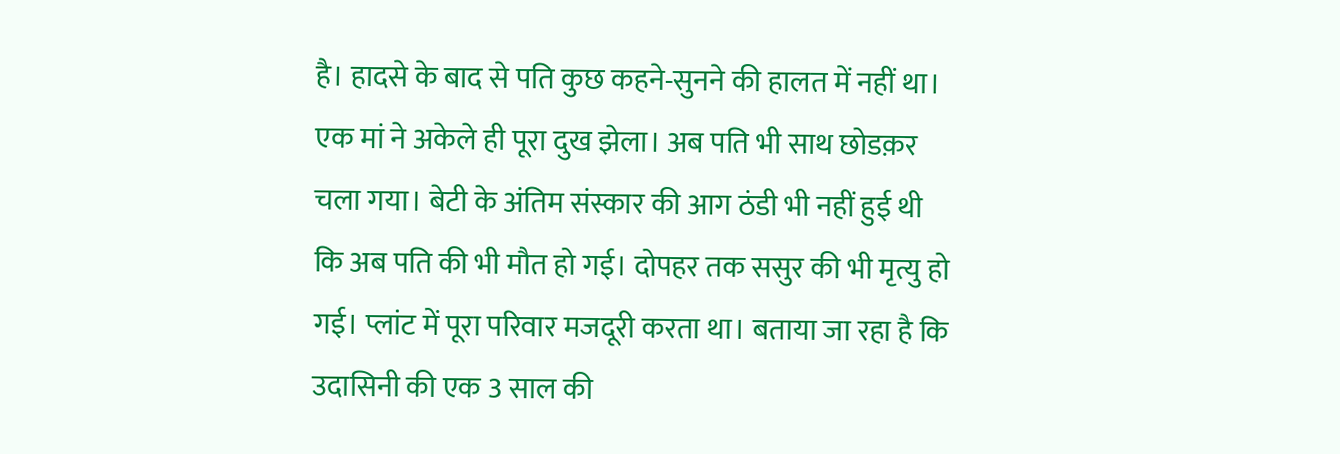है। हादसे के बाद से पति कुछ कहने-सुनने की हालत में नहीं था। एक मां ने अकेले ही पूरा दुख झेला। अब पति भी साथ छोडक़र चला गया। बेटी के अंतिम संस्कार की आग ठंडी भी नहीं हुई थी कि अब पति की भी मौत हो गई। दोपहर तक ससुर की भी मृत्यु हो गई। प्लांट में पूरा परिवार मजदूरी करता था। बताया जा रहा है कि उदासिनी की एक 3 साल की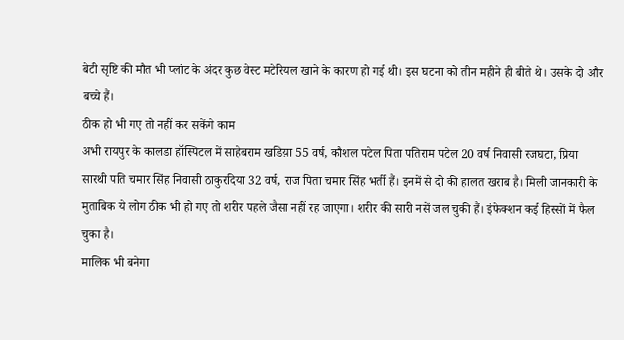बेटी सृष्टि की मौत भी प्लांट के अंदर कुछ वेस्ट मटेरियल खाने के कारण हो गई थी। इस घटना को तीन महीने ही बीते थे। उसके दो और बच्चे हैं।
ठीक हो भी गए तो नहीं कर सकेंगे काम
अभी रायपुर के कालडा हॉस्पिटल में साहेबराम खडिय़ा 55 वर्ष, कौशल पटेल पिता पतिराम पटेल 20 वर्ष निवासी रजघटा, प्रिया सारथी पति चमार सिंह निवासी ठाकुरदिया 32 वर्ष, राज पिता चमार सिंह भर्ती हैं। इनमें से दो की हालत खराब है। मिली जानकारी के मुताबिक ये लोग ठीक भी हो गए तो शरीर पहले जैसा नहीं रह जाएगा। शरीर की सारी नसें जल चुकी हैं। इंफेक्शन कई हिस्सों में फैल चुका है।
मालिक भी बनेगा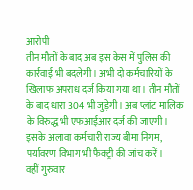आरोपी
तीन मौतों के बाद अब इस केस में पुलिस की कार्रवाई भी बदलेगी। अभी दो कर्मचारियों के खिलाफ अपराध दर्ज किया गया था। तीन मौतों के बाद धारा 304 भी जुड़ेगी। अब प्लांट मालिक के विरुद्ध भी एफआईआर दर्ज की जाएगी। इसके अलावा कर्मचारी राज्य बीमा निगम, पर्यावरण विभाग भी फैक्ट्री की जांच करें।
वहीं गुरुवार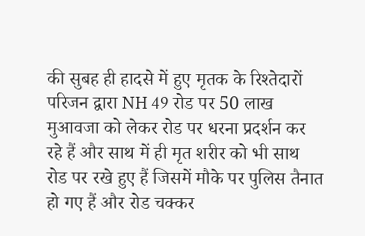की सुबह ही हादसे में हुए मृतक के रिश्तेदारों परिजन द्वारा NH 49 रोड पर 50 लाख मुआवजा को लेकर रोड पर धरना प्रदर्शन कर रहे हैं और साथ में ही मृत शरीर को भी साथ रोड पर रखे हुए हैं जिसमें मौके पर पुलिस तैनात हो गए हैं और रोड चक्कर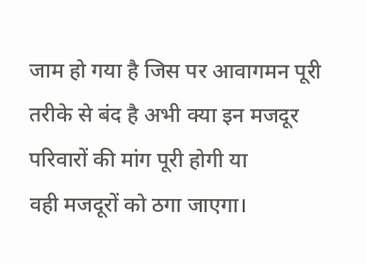जाम हो गया है जिस पर आवागमन पूरी तरीके से बंद है अभी क्या इन मजदूर परिवारों की मांग पूरी होगी या
वही मजदूरों को ठगा जाएगा।